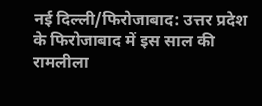नई दिल्ली/फिरोजाबाद: उत्तर प्रदेश के फिरोजाबाद में इस साल की रामलीला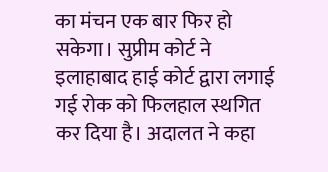का मंचन एक बार फिर हो सकेगा। सुप्रीम कोर्ट ने इलाहाबाद हाई कोर्ट द्वारा लगाई गई रोक को फिलहाल स्थगित कर दिया है। अदालत ने कहा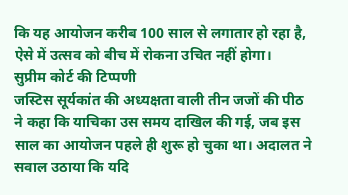कि यह आयोजन करीब 100 साल से लगातार हो रहा है, ऐसे में उत्सव को बीच में रोकना उचित नहीं होगा।
सुप्रीम कोर्ट की टिप्पणी
जस्टिस सूर्यकांत की अध्यक्षता वाली तीन जजों की पीठ ने कहा कि याचिका उस समय दाखिल की गई, जब इस साल का आयोजन पहले ही शुरू हो चुका था। अदालत ने सवाल उठाया कि यदि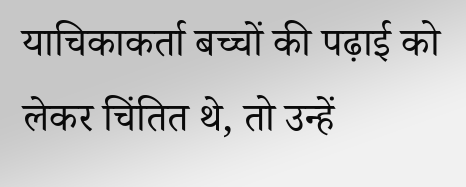याचिकाकर्ता बच्चों की पढ़ाई को लेकर चिंतित थे, तो उन्हें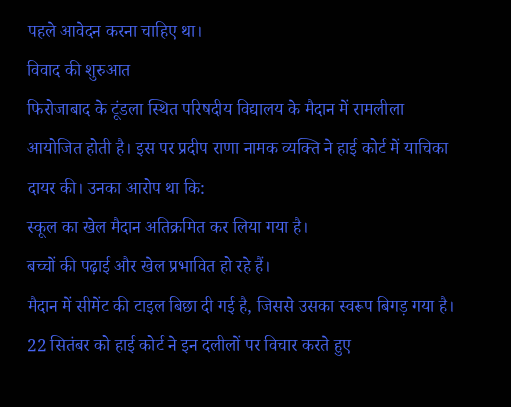पहले आवेदन करना चाहिए था।
विवाद की शुरुआत
फिरोजाबाद के टूंडला स्थित परिषदीय विद्यालय के मैदान में रामलीला आयोजित होती है। इस पर प्रदीप राणा नामक व्यक्ति ने हाई कोर्ट में याचिका दायर की। उनका आरोप था कि:
स्कूल का खेल मैदान अतिक्रमित कर लिया गया है।
बच्चों की पढ़ाई और खेल प्रभावित हो रहे हैं।
मैदान में सीमेंट की टाइल बिछा दी गई है, जिससे उसका स्वरूप बिगड़ गया है।
22 सितंबर को हाई कोर्ट ने इन दलीलों पर विचार करते हुए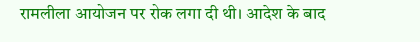रामलीला आयोजन पर रोक लगा दी थी। आदेश के बाद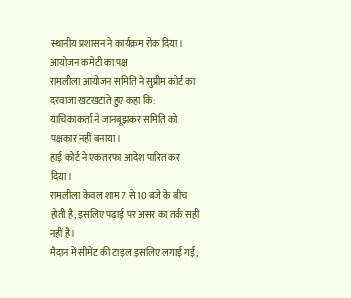स्थानीय प्रशासन ने कार्यक्रम रोक दिया।
आयोजन कमेटी का पक्ष
रामलीला आयोजन समिति ने सुप्रीम कोर्ट का दरवाजा खटखटाते हुए कहा कि:
याचिकाकर्ता ने जानबूझकर समिति को पक्षकार नहीं बनाया।
हाई कोर्ट ने एकतरफा आदेश पारित कर दिया।
रामलीला केवल शाम 7 से 10 बजे के बीच होती है, इसलिए पढ़ाई पर असर का तर्क सही नहीं है।
मैदान में सीमेंट की टाइल इसलिए लगाई गईं,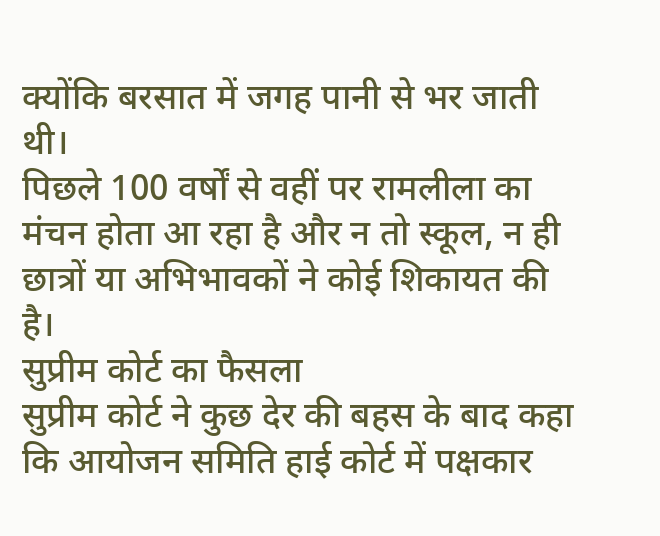क्योंकि बरसात में जगह पानी से भर जाती थी।
पिछले 100 वर्षों से वहीं पर रामलीला का मंचन होता आ रहा है और न तो स्कूल, न ही छात्रों या अभिभावकों ने कोई शिकायत की है।
सुप्रीम कोर्ट का फैसला
सुप्रीम कोर्ट ने कुछ देर की बहस के बाद कहा कि आयोजन समिति हाई कोर्ट में पक्षकार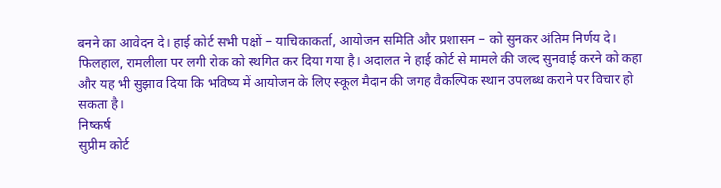बनने का आवेदन दे। हाई कोर्ट सभी पक्षों – याचिकाकर्ता, आयोजन समिति और प्रशासन – को सुनकर अंतिम निर्णय दे।
फिलहाल, रामलीला पर लगी रोक को स्थगित कर दिया गया है। अदालत ने हाई कोर्ट से मामले की जल्द सुनवाई करने को कहा और यह भी सुझाव दिया कि भविष्य में आयोजन के लिए स्कूल मैदान की जगह वैकल्पिक स्थान उपलब्ध कराने पर विचार हो सकता है।
निष्कर्ष
सुप्रीम कोर्ट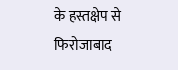के हस्तक्षेप से फिरोजाबाद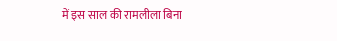में इस साल की रामलीला बिना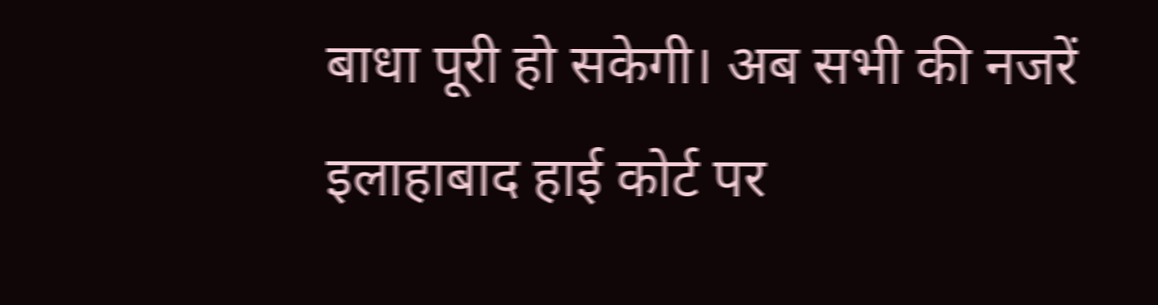बाधा पूरी हो सकेगी। अब सभी की नजरें इलाहाबाद हाई कोर्ट पर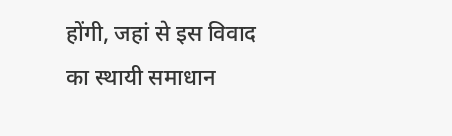होंगी, जहां से इस विवाद का स्थायी समाधान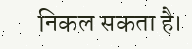निकल सकता है।